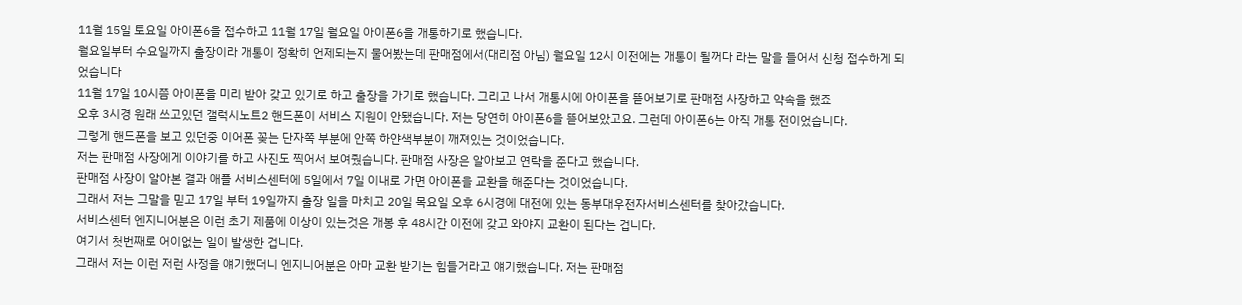11월 15일 토요일 아이폰6을 접수하고 11월 17일 월요일 아이폰6을 개통하기로 했습니다.
월요일부터 수요일까지 출장이라 개통이 정확히 언제되는지 물어봤는데 판매점에서(대리점 아님) 월요일 12시 이전에는 개통이 될꺼다 라는 말을 들어서 신청 접수하게 되었습니다
11월 17일 10시쯤 아이폰을 미리 받아 갖고 있기로 하고 출장을 가기로 했습니다. 그리고 나서 개통시에 아이폰을 뜯어보기로 판매점 사장하고 약속을 했죠
오후 3시경 원래 쓰고있던 갤럭시노트2 핸드폰이 서비스 지원이 안됐습니다. 저는 당연히 아이폰6을 뜯어보았고요. 그런데 아이폰6는 아직 개통 전이었습니다.
그렇게 핸드폰을 보고 있던중 이어폰 꽂는 단자쪽 부분에 안쪽 하얀색부분이 깨져있는 것이었습니다.
저는 판매점 사장에게 이야기를 하고 사진도 찍어서 보여줬습니다. 판매점 사장은 알아보고 연락을 준다고 했습니다.
판매점 사장이 알아본 결과 애플 서비스센터에 5일에서 7일 이내로 가면 아이폰을 교환을 해준다는 것이었습니다.
그래서 저는 그말을 믿고 17일 부터 19일까지 출장 일을 마치고 20일 목요일 오후 6시경에 대전에 있는 동부대우전자서비스센터를 찾아갔습니다.
서비스센터 엔지니어분은 이런 초기 제품에 이상이 있는것은 개봉 후 48시간 이전에 갖고 와야지 교환이 된다는 겁니다.
여기서 첫번째로 어이없는 일이 발생한 겁니다.
그래서 저는 이런 저런 사정을 얘기했더니 엔지니어분은 아마 교환 받기는 힘들거라고 얘기했습니다. 저는 판매점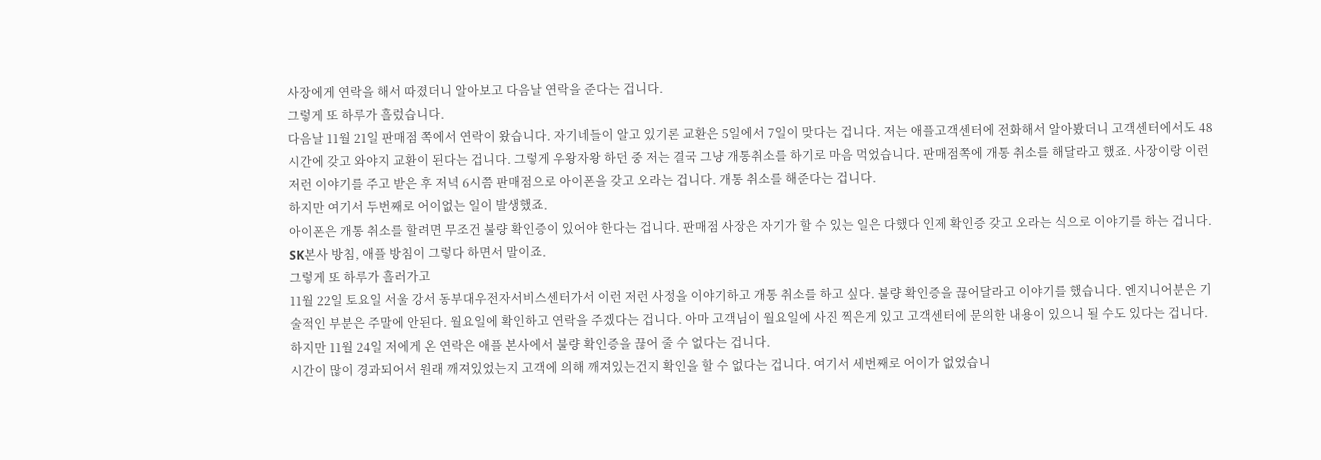사장에게 연락을 해서 따졌더니 알아보고 다음날 연락을 준다는 겁니다.
그렇게 또 하루가 흘렀습니다.
다음날 11월 21일 판매점 쪽에서 연락이 왔습니다. 자기네들이 알고 있기론 교환은 5일에서 7일이 맞다는 겁니다. 저는 애플고객센터에 전화해서 알아봤더니 고객센터에서도 48시간에 갖고 와야지 교환이 된다는 겁니다. 그렇게 우왕자왕 하던 중 저는 결국 그냥 개통취소를 하기로 마음 먹었습니다. 판매점쪽에 개통 취소를 해달라고 했죠. 사장이랑 이런 저런 이야기를 주고 받은 후 저녁 6시쯤 판매점으로 아이폰을 갖고 오라는 겁니다. 개통 취소를 해준다는 겁니다.
하지만 여기서 두번째로 어이없는 일이 발생했죠.
아이폰은 개통 취소를 할려면 무조건 불량 확인증이 있어야 한다는 겁니다. 판매점 사장은 자기가 할 수 있는 일은 다했다 인제 확인증 갖고 오라는 식으로 이야기를 하는 겁니다. SK본사 방침, 애플 방침이 그렇다 하면서 말이죠.
그렇게 또 하루가 흘러가고
11월 22일 토요일 서울 강서 동부대우전자서비스센터가서 이런 저런 사정을 이야기하고 개통 취소를 하고 싶다. 불량 확인증을 끊어달라고 이야기를 했습니다. 엔지니어분은 기술적인 부분은 주말에 안된다. 월요일에 확인하고 연락을 주겠다는 겁니다. 아마 고객님이 월요일에 사진 찍은게 있고 고객센터에 문의한 내용이 있으니 될 수도 있다는 겁니다. 하지만 11월 24일 저에게 온 연락은 애플 본사에서 불량 확인증을 끊어 줄 수 없다는 겁니다.
시간이 많이 경과되어서 원래 깨져있었는지 고객에 의해 깨져있는건지 확인을 할 수 없다는 겁니다. 여기서 세번째로 어이가 없었습니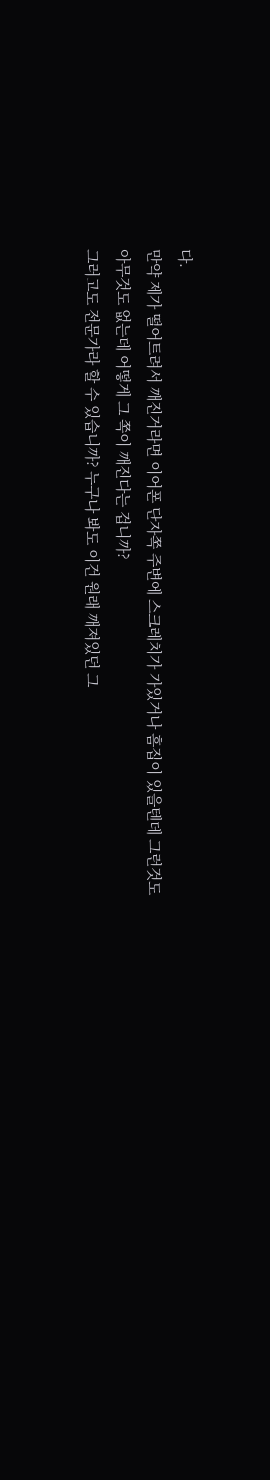다.
만약 제가 떨어트려서 깨진거라면 이어폰 단자쪽 주변에 스크레치가 가있거나 흠집이 있을텐데 그런것도 아무것도 없는데 어떻게 그 쪽이 깨진다는 겁니까?
그러고도 전문가라 할 수 있습니까? 누구나 봐도 이건 원래 깨져있던 그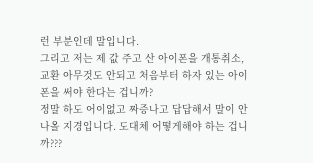런 부분인데 말입니다.
그리고 저는 제 값 주고 산 아이폰을 개통취소, 교환 아무것도 안되고 처음부터 하자 있는 아이폰을 써야 한다는 겁니까?
정말 하도 어이없고 짜증나고 답답해서 말이 안나올 지경입니다. 도대체 어떻게해야 하는 겁니까???